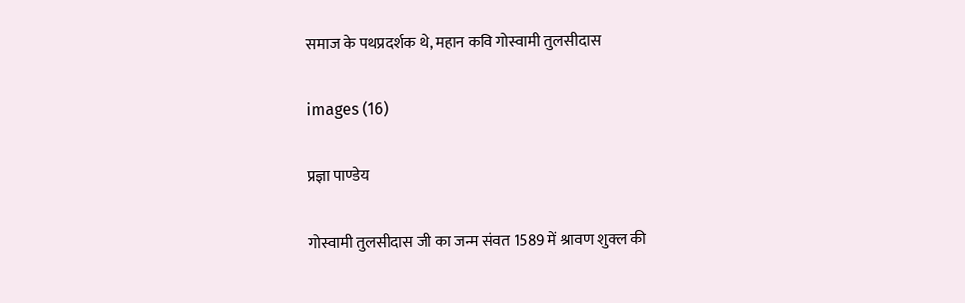समाज के पथप्रदर्शक थे, महान कवि गोस्वामी तुलसीदास

images (16)

प्रज्ञा पाण्डेय

गोस्वामी तुलसीदास जी का जन्म संवत 1589 में श्रावण शुक्ल की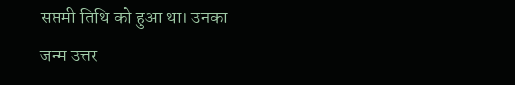सप्तमी तिथि को हुआ था। उनका जन्म उत्तर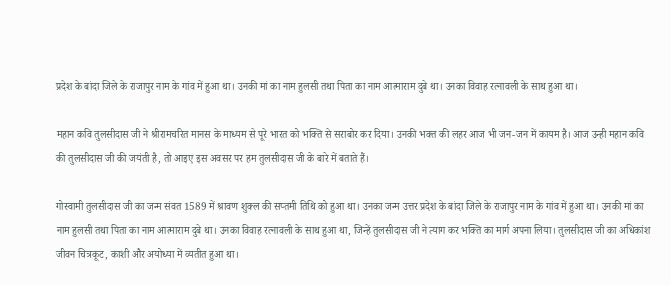प्रदेश के बांदा जिले के राजापुर नाम के गांव में हुआ था। उनकी मां का नाम हुलसी तथा पिता का नाम आत्माराम दुबे था। उनका विवाह रत्नावली के साथ हुआ था।

महान कवि तुलसीदास जी ने श्रीरामचरित मानस के माध्यम से पूरे भारत को भक्ति से सराबोर कर दिया। उनकी भक्त की लहर आज भी जन-जन में कायम है। आज उन्ही महान कवि की तुलसीदास जी की जयंती है, तो आइए इस अवसर पर हम तुलसीदास जी के बारे में बताते हैं।

गोस्वामी तुलसीदास जी का जन्म संवत 1589 में श्रावण शुक्ल की सप्तमी तिथि को हुआ था। उनका जन्म उत्तर प्रदेश के बांदा जिले के राजापुर नाम के गांव में हुआ था। उनकी मां का नाम हुलसी तथा पिता का नाम आत्माराम दुबे था। उनका विवाह रत्नावली के साथ हुआ था, जिन्हें तुलसीदास जी ने त्याग कर भक्ति का मार्ग अपना लिया। तुलसीदास जी का अधिकांश जीवन चित्रकूट, काशी और अयोध्या में व्यतीत हुआ था।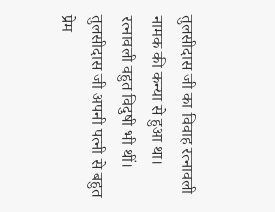तुलसीदास जी का विवाह रत्नावली नामक की कन्या से हुआ था। रत्नावली वहुत विदुषी भी थीं। तुलसीदास जी अपनी पत्नी से बहुत प्रेम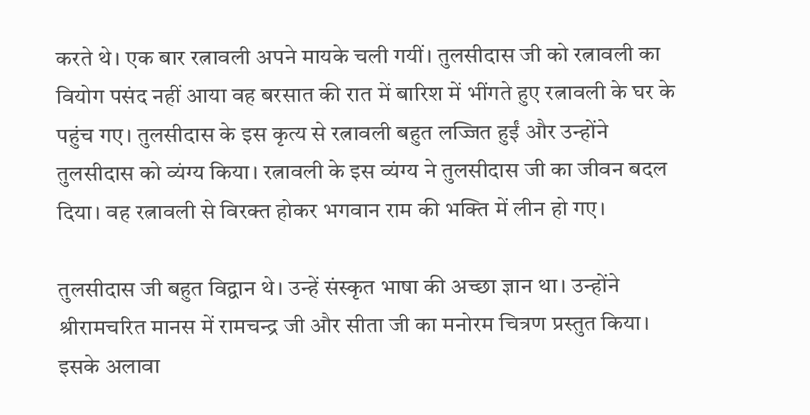करते थे। एक बार रत्नावली अपने मायके चली गयीं। तुलसीदास जी को रत्नावली का वियोग पसंद नहीं आया वह बरसात की रात में बारिश में भींगते हुए रत्नावली के घर के पहुंच गए। तुलसीदास के इस कृत्य से रत्नावली बहुत लज्जित हुईं और उन्होंने तुलसीदास को व्यंग्य किया। रत्नावली के इस व्यंग्य ने तुलसीदास जी का जीवन बदल दिया। वह रत्नावली से विरक्त होकर भगवान राम की भक्ति में लीन हो गए।

तुलसीदास जी बहुत विद्वान थे। उन्हें संस्कृत भाषा की अच्छा ज्ञान था। उन्होंने श्रीरामचरित मानस में रामचन्द्र जी और सीता जी का मनोरम चित्रण प्रस्तुत किया। इसके अलावा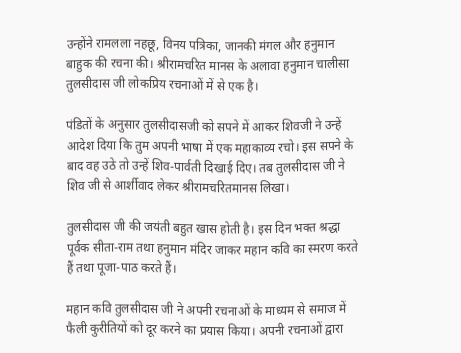उन्होंने रामलला नहछू, विनय पत्रिका, जानकी मंगल और हनुमान बाहुक की रचना की। श्रीरामचरित मानस के अलावा हनुमान चालीसा तुलसीदास जी लोकप्रिय रचनाओं में से एक है।

पंडितों के अनुसार तुलसीदासजी को सपने में आकर शिवजी ने उन्हें आदेश दिया कि तुम अपनी भाषा में एक महाकाव्य रचो। इस सपने के बाद वह उठे तो उन्हें शिव-पार्वती दिखाई दिए। तब तुलसीदास जी ने शिव जी से आर्शीवाद लेकर श्रीरामचरितमानस लिखा।

तुलसीदास जी की जयंती बहुत खास होती है। इस दिन भक्त श्रद्धा पूर्वक सीता-राम तथा हनुमान मंदिर जाकर महान कवि का स्मरण करते हैं तथा पूजा-पाठ करते हैं।

महान कवि तुलसीदास जी ने अपनी रचनाओं के माध्यम से समाज में फैली कुरीतियों को दूर करने का प्रयास किया। अपनी रचनाओं द्वारा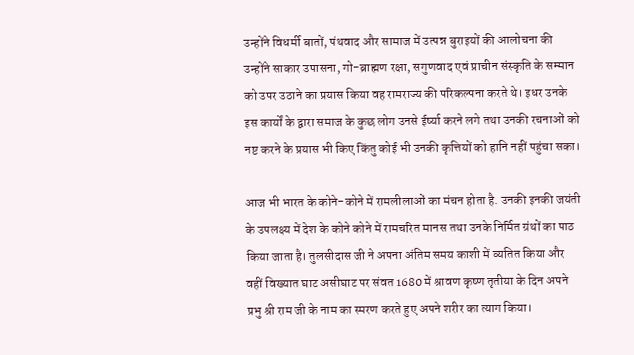उन्होंने विधर्मी बातों, पंथवाद और सामाज में उत्पन्न बुराइयों की आलोचना की उन्होंने साकार उपासना, गो-ब्राह्मण रक्षा, सगुणवाद एवं प्राचीन संस्कृति के सम्मान को उपर उठाने का प्रयास किया वह रामराज्य की परिकल्पना करते थे। इधर उनके इस कार्यों के द्वारा समाज के कुछ लोग उनसे ईर्ष्या करने लगे तथा उनकी रचनाओं को नष्ट करने के प्रयास भी किए किंतु कोई भी उनकी कृत्तियों को हानि नहीं पहुंचा सका।

आज भी भारत के कोने-कोने में रामलीलाओं का मंचन होता है. उनकी इनकी जयंती के उपलक्ष्य में देश के कोने कोने में रामचरित मानस तथा उनके निर्मित ग्रंथों का पाठ किया जाता है। तुलसीदास जी ने अपना अंतिम समय काशी में व्यतित किया और वहीं विख्यात घाट असीघाट पर संवत‌ 1680 में श्रावण कृष्ण तृतीया के दिन अपने प्रभु श्री राम जी के नाम का स्मरण करते हुए अपने शरीर का त्याग किया।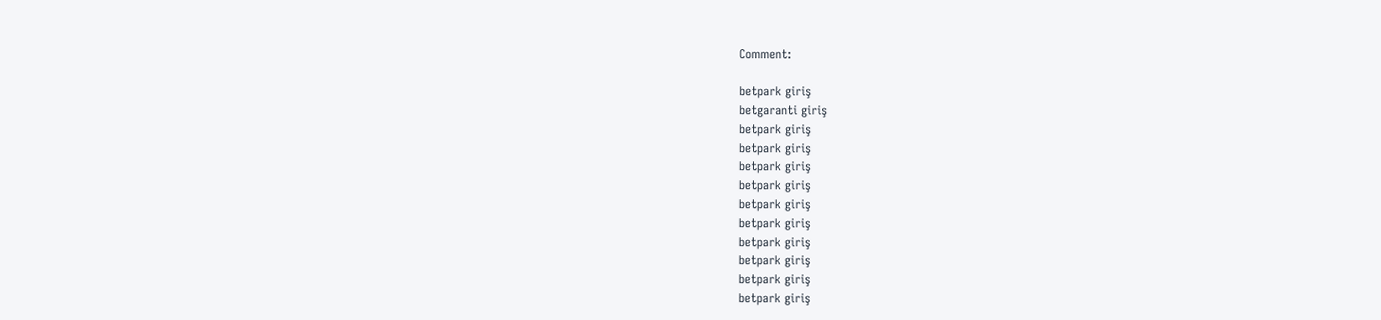Comment:

betpark giriş
betgaranti giriş
betpark giriş
betpark giriş
betpark giriş
betpark giriş
betpark giriş
betpark giriş
betpark giriş
betpark giriş
betpark giriş
betpark giriş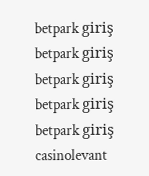betpark giriş
betpark giriş
betpark giriş
betpark giriş
betpark giriş
casinolevant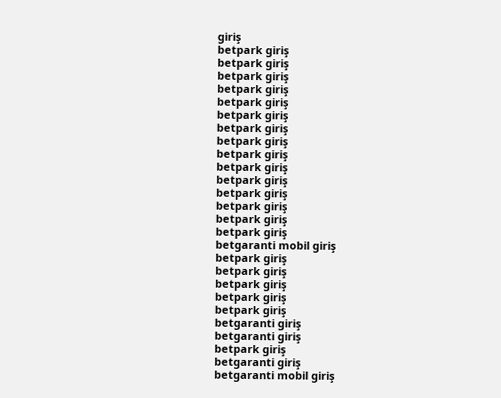giriş
betpark giriş
betpark giriş
betpark giriş
betpark giriş
betpark giriş
betpark giriş
betpark giriş
betpark giriş
betpark giriş
betpark giriş
betpark giriş
betpark giriş
betpark giriş
betpark giriş
betpark giriş
betgaranti mobil giriş
betpark giriş
betpark giriş
betpark giriş
betpark giriş
betpark giriş
betgaranti giriş
betgaranti giriş
betpark giriş
betgaranti giriş
betgaranti mobil giriş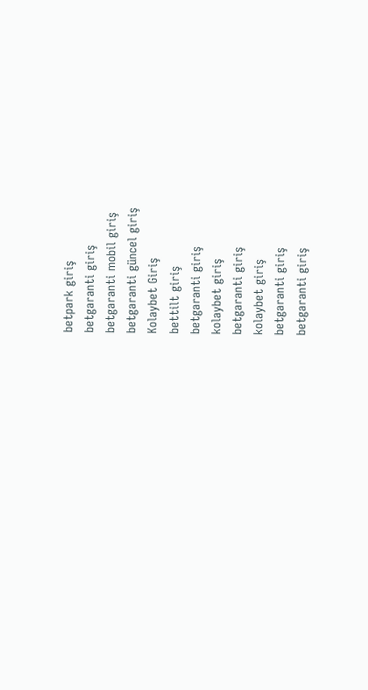betpark giriş
betgaranti giriş
betgaranti mobil giriş
betgaranti güncel giriş
Kolaybet Giriş
bettilt giriş
betgaranti giriş
kolaybet giriş
betgaranti giriş
kolaybet giriş
betgaranti giriş
betgaranti giriş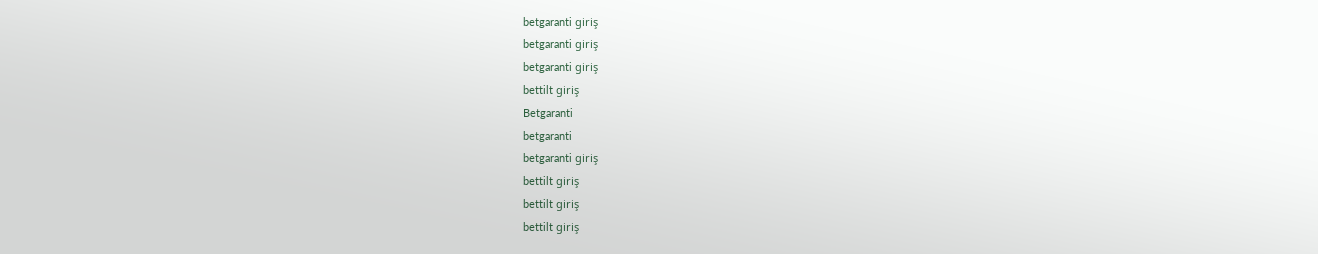betgaranti giriş
betgaranti giriş
betgaranti giriş
bettilt giriş
Betgaranti
betgaranti
betgaranti giriş
bettilt giriş
bettilt giriş
bettilt giriş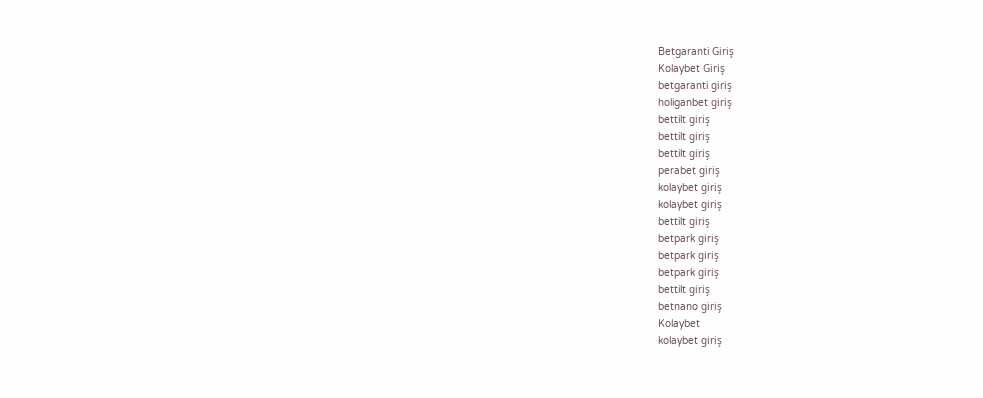Betgaranti Giriş
Kolaybet Giriş
betgaranti giriş
holiganbet giriş
bettilt giriş
bettilt giriş
bettilt giriş
perabet giriş
kolaybet giriş
kolaybet giriş
bettilt giriş
betpark giriş
betpark giriş
betpark giriş
bettilt giriş
betnano giriş
Kolaybet
kolaybet giriş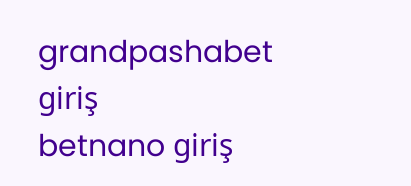grandpashabet giriş
betnano giriş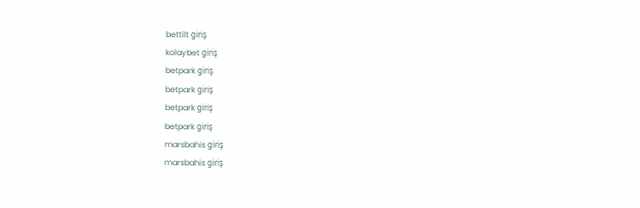bettilt giriş
kolaybet giriş
betpark giriş
betpark giriş
betpark giriş
betpark giriş
marsbahis giriş
marsbahis giriş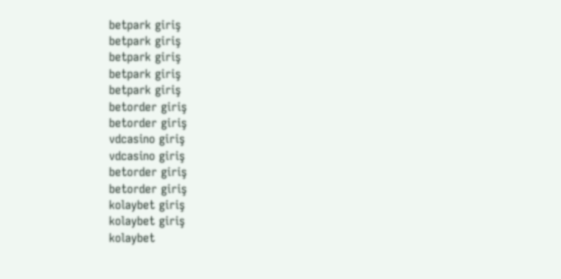betpark giriş
betpark giriş
betpark giriş
betpark giriş
betpark giriş
betorder giriş
betorder giriş
vdcasino giriş
vdcasino giriş
betorder giriş
betorder giriş
kolaybet giriş
kolaybet giriş
kolaybet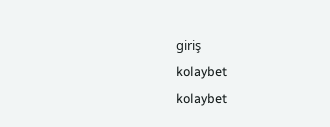giriş
kolaybet
kolaybet